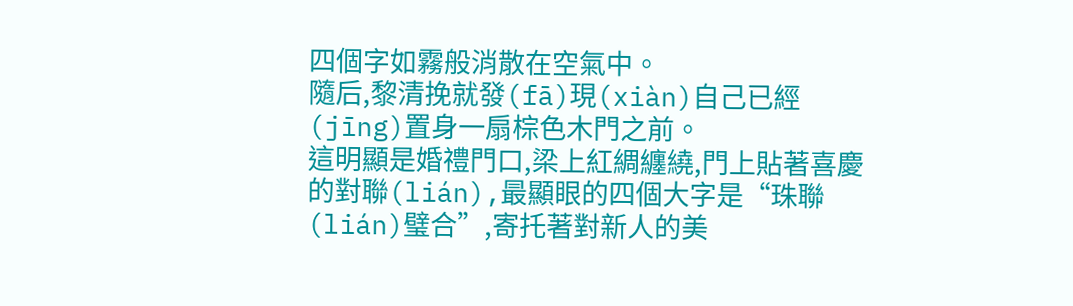四個字如霧般消散在空氣中。
隨后,黎清挽就發(fā)現(xiàn)自己已經(jīng)置身一扇棕色木門之前。
這明顯是婚禮門口,梁上紅綢纏繞,門上貼著喜慶的對聯(lián),最顯眼的四個大字是“珠聯(lián)璧合”,寄托著對新人的美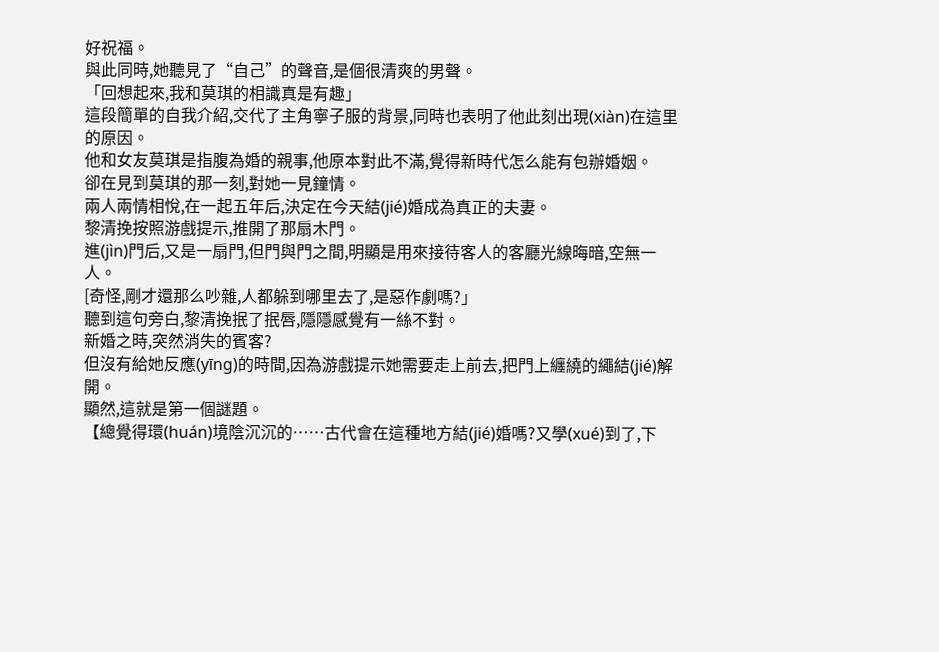好祝福。
與此同時,她聽見了“自己”的聲音,是個很清爽的男聲。
「回想起來,我和莫琪的相識真是有趣」
這段簡單的自我介紹,交代了主角寧子服的背景,同時也表明了他此刻出現(xiàn)在這里的原因。
他和女友莫琪是指腹為婚的親事,他原本對此不滿,覺得新時代怎么能有包辦婚姻。
卻在見到莫琪的那一刻,對她一見鐘情。
兩人兩情相悅,在一起五年后,決定在今天結(jié)婚成為真正的夫妻。
黎清挽按照游戲提示,推開了那扇木門。
進(jìn)門后,又是一扇門,但門與門之間,明顯是用來接待客人的客廳光線晦暗,空無一人。
[奇怪,剛才還那么吵雜,人都躲到哪里去了,是惡作劇嗎?」
聽到這句旁白,黎清挽抿了抿唇,隱隱感覺有一絲不對。
新婚之時,突然消失的賓客?
但沒有給她反應(yīng)的時間,因為游戲提示她需要走上前去,把門上纏繞的繩結(jié)解開。
顯然,這就是第一個謎題。
【總覺得環(huán)境陰沉沉的……古代會在這種地方結(jié)婚嗎?又學(xué)到了,下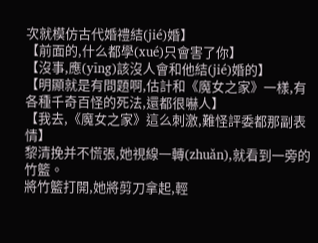次就模仿古代婚禮結(jié)婚】
【前面的,什么都學(xué)只會害了你】
【沒事,應(yīng)該沒人會和他結(jié)婚的】
【明顯就是有問題啊,估計和《魔女之家》一樣,有各種千奇百怪的死法,還都很嚇人】
【我去,《魔女之家》這么刺激,難怪評委都那副表情】
黎清挽并不慌張,她視線一轉(zhuǎn),就看到一旁的竹籃。
將竹籃打開,她將剪刀拿起,輕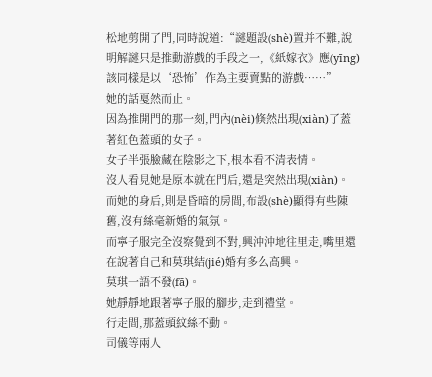松地剪開了門,同時說道:“謎題設(shè)置并不難,說明解謎只是推動游戲的手段之一,《紙嫁衣》應(yīng)該同樣是以‘恐怖’作為主要賣點的游戲……”
她的話戛然而止。
因為推開門的那一刻,門內(nèi)倏然出現(xiàn)了蓋著紅色蓋頭的女子。
女子半張臉藏在陰影之下,根本看不清表情。
沒人看見她是原本就在門后,還是突然出現(xiàn)。
而她的身后,則是昏暗的房間,布設(shè)顯得有些陳舊,沒有絲毫新婚的氣氛。
而寧子服完全沒察覺到不對,興沖沖地往里走,嘴里還在說著自己和莫琪結(jié)婚有多么高興。
莫琪一語不發(fā)。
她靜靜地跟著寧子服的腳步,走到禮堂。
行走間,那蓋頭紋絲不動。
司儀等兩人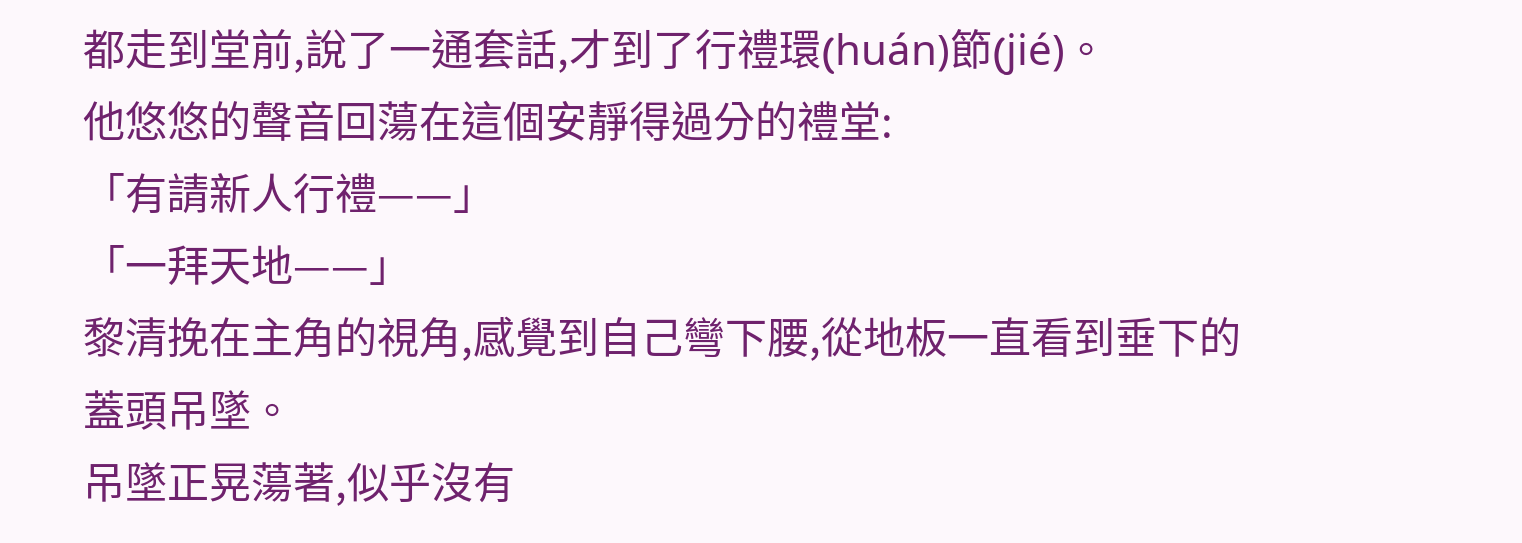都走到堂前,說了一通套話,才到了行禮環(huán)節(jié)。
他悠悠的聲音回蕩在這個安靜得過分的禮堂:
「有請新人行禮——」
「一拜天地——」
黎清挽在主角的視角,感覺到自己彎下腰,從地板一直看到垂下的蓋頭吊墜。
吊墜正晃蕩著,似乎沒有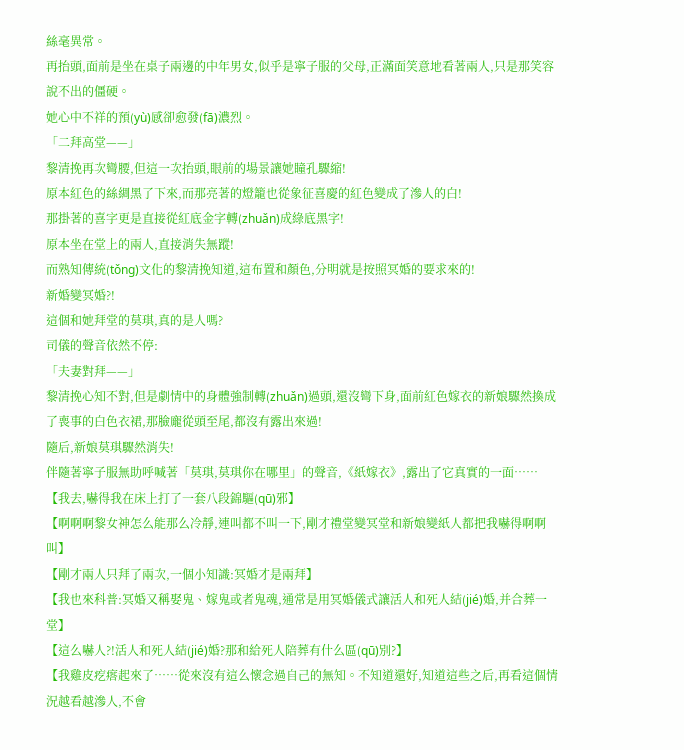絲毫異常。
再抬頭,面前是坐在桌子兩邊的中年男女,似乎是寧子服的父母,正滿面笑意地看著兩人,只是那笑容說不出的僵硬。
她心中不祥的預(yù)感卻愈發(fā)濃烈。
「二拜高堂——」
黎清挽再次彎腰,但這一次抬頭,眼前的場景讓她瞳孔驟縮!
原本紅色的絲綢黑了下來,而那亮著的燈籠也從象征喜慶的紅色變成了滲人的白!
那掛著的喜字更是直接從紅底金字轉(zhuǎn)成綠底黑字!
原本坐在堂上的兩人,直接消失無蹤!
而熟知傳統(tǒng)文化的黎清挽知道,這布置和顏色,分明就是按照冥婚的要求來的!
新婚變冥婚?!
這個和她拜堂的莫琪,真的是人嗎?
司儀的聲音依然不停:
「夫妻對拜——」
黎清挽心知不對,但是劇情中的身體強制轉(zhuǎn)過頭,還沒彎下身,面前紅色嫁衣的新娘驟然換成了喪事的白色衣裙,那臉龐從頭至尾,都沒有露出來過!
隨后,新娘莫琪驟然消失!
伴隨著寧子服無助呼喊著「莫琪,莫琪你在哪里」的聲音,《紙嫁衣》,露出了它真實的一面……
【我去,嚇得我在床上打了一套八段錦驅(qū)邪】
【啊啊啊黎女神怎么能那么冷靜,連叫都不叫一下,剛才禮堂變冥堂和新娘變紙人都把我嚇得啊啊叫】
【剛才兩人只拜了兩次,一個小知識:冥婚才是兩拜】
【我也來科普:冥婚又稱娶鬼、嫁鬼或者鬼魂,通常是用冥婚儀式讓活人和死人結(jié)婚,并合葬一堂】
【這么嚇人?!活人和死人結(jié)婚?那和給死人陪葬有什么區(qū)別?】
【我雞皮疙瘩起來了……從來沒有這么懷念過自己的無知。不知道還好,知道這些之后,再看這個情況越看越滲人,不會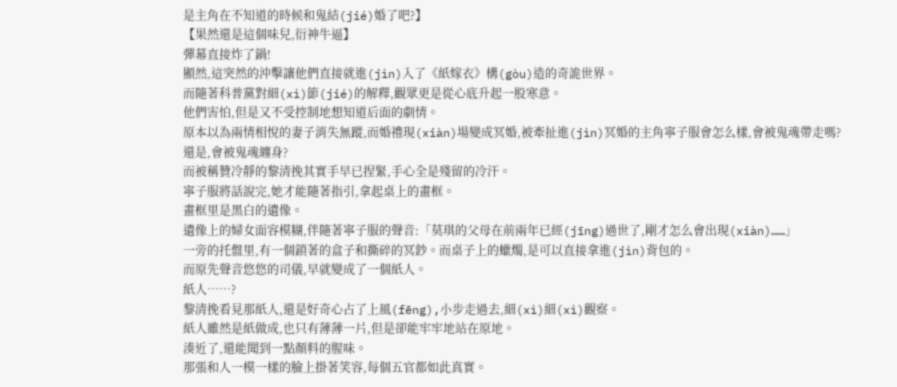是主角在不知道的時候和鬼結(jié)婚了吧?】
【果然還是這個味兒,衍神牛逼】
彈幕直接炸了鍋!
顯然,這突然的沖擊讓他們直接就進(jìn)入了《紙嫁衣》構(gòu)造的奇詭世界。
而隨著科普黨對細(xì)節(jié)的解釋,觀眾更是從心底升起一股寒意。
他們害怕,但是又不受控制地想知道后面的劇情。
原本以為兩情相悅的妻子消失無蹤,而婚禮現(xiàn)場變成冥婚,被牽扯進(jìn)冥婚的主角寧子服會怎么樣,會被鬼魂帶走嗎?
還是,會被鬼魂纏身?
而被稱贊冷靜的黎清挽其實手早已捏緊,手心全是殘留的冷汗。
寧子服將話說完,她才能隨著指引,拿起桌上的畫框。
畫框里是黑白的遺像。
遺像上的婦女面容模糊,伴隨著寧子服的聲音:「莫琪的父母在前兩年已經(jīng)過世了,剛才怎么會出現(xiàn)……」
一旁的托盤里,有一個鎖著的盒子和撕碎的冥鈔。而桌子上的蠟燭,是可以直接拿進(jìn)背包的。
而原先聲音悠悠的司儀,早就變成了一個紙人。
紙人……?
黎清挽看見那紙人,還是好奇心占了上風(fēng),小步走過去,細(xì)細(xì)觀察。
紙人雖然是紙做成,也只有薄薄一片,但是卻能牢牢地站在原地。
湊近了,還能聞到一點顏料的腥味。
那張和人一模一樣的臉上掛著笑容,每個五官都如此真實。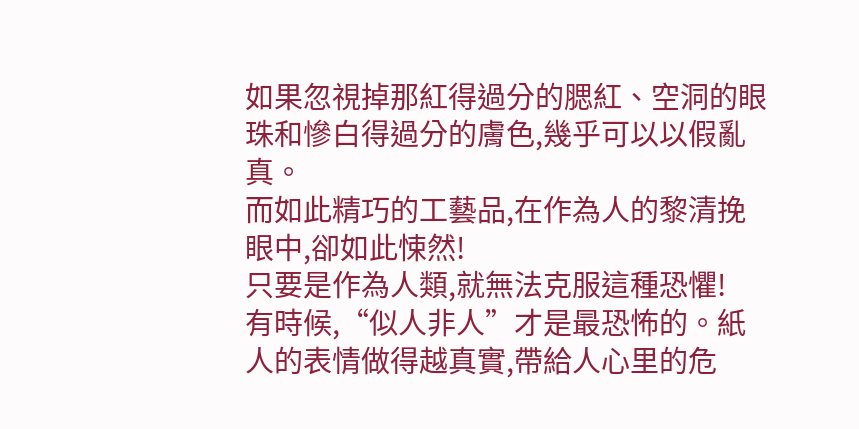如果忽視掉那紅得過分的腮紅、空洞的眼珠和慘白得過分的膚色,幾乎可以以假亂真。
而如此精巧的工藝品,在作為人的黎清挽眼中,卻如此悚然!
只要是作為人類,就無法克服這種恐懼!
有時候,“似人非人”才是最恐怖的。紙人的表情做得越真實,帶給人心里的危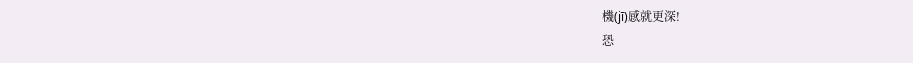機(jī)感就更深!
恐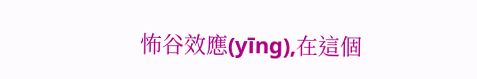怖谷效應(yīng),在這個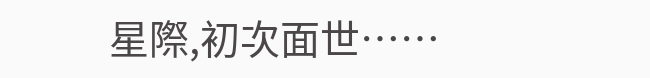星際,初次面世……